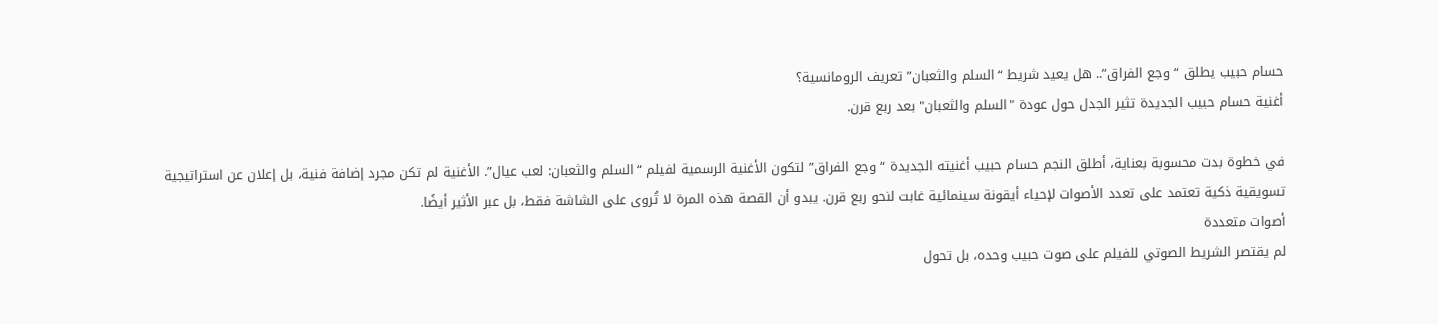حسام حبيب يطلق “وجع الفراق”.. هل يعيد شريط “السلم والثعبان” تعريف الرومانسية؟
أغنية حسام حبيب الجديدة تثير الجدل حول عودة "السلم والثعبان" بعد ربع قرن.

في خطوة بدت محسوبة بعناية، أطلق النجم حسام حبيب أغنيته الجديدة “وجع الفراق” لتكون الأغنية الرسمية لفيلم “السلم والثعبان: لعب عيال”. الأغنية لم تكن مجرد إضافة فنية، بل إعلان عن استراتيجية تسويقية ذكية تعتمد على تعدد الأصوات لإحياء أيقونة سينمائية غابت لنحو ربع قرن. يبدو أن القصة هذه المرة لا تُروى على الشاشة فقط، بل عبر الأثير أيضًا.
أصوات متعددة
لم يقتصر الشريط الصوتي للفيلم على صوت حبيب وحده، بل تحول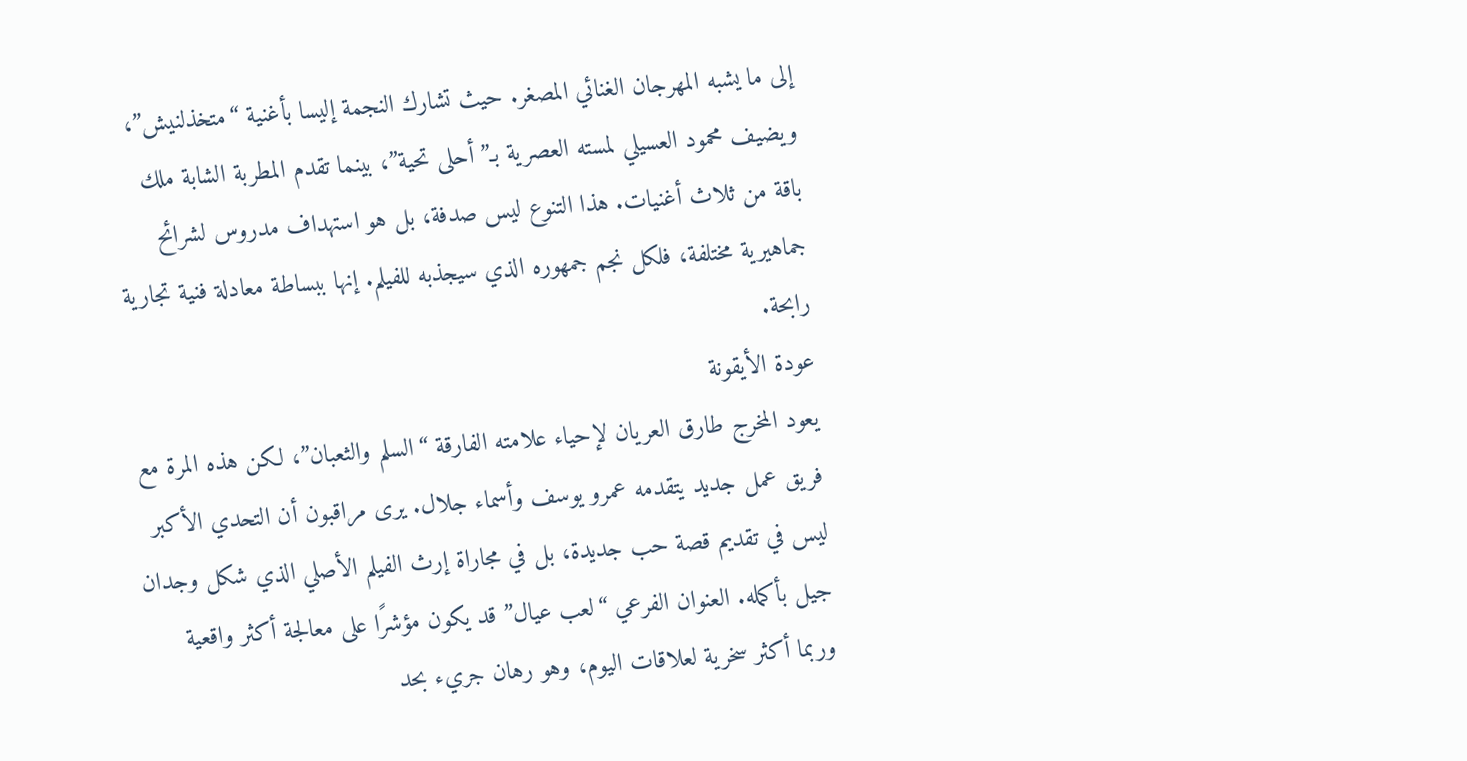إلى ما يشبه المهرجان الغنائي المصغر. حيث تشارك النجمة إليسا بأغنية “متخذلنيش”، ويضيف محمود العسيلي لمسته العصرية بـ”أحلى تحية”، بينما تقدم المطربة الشابة ملك باقة من ثلاث أغنيات. هذا التنوع ليس صدفة، بل هو استهداف مدروس لشرائح جماهيرية مختلفة، فلكل نجم جمهوره الذي سيجذبه للفيلم. إنها ببساطة معادلة فنية تجارية رابحة.
عودة الأيقونة
يعود المخرج طارق العريان لإحياء علامته الفارقة “السلم والثعبان”، لكن هذه المرة مع فريق عمل جديد يتقدمه عمرو يوسف وأسماء جلال. يرى مراقبون أن التحدي الأكبر ليس في تقديم قصة حب جديدة، بل في مجاراة إرث الفيلم الأصلي الذي شكل وجدان جيل بأكمله. العنوان الفرعي “لعب عيال” قد يكون مؤشرًا على معالجة أكثر واقعية وربما أكثر سخرية لعلاقات اليوم، وهو رهان جريء بحد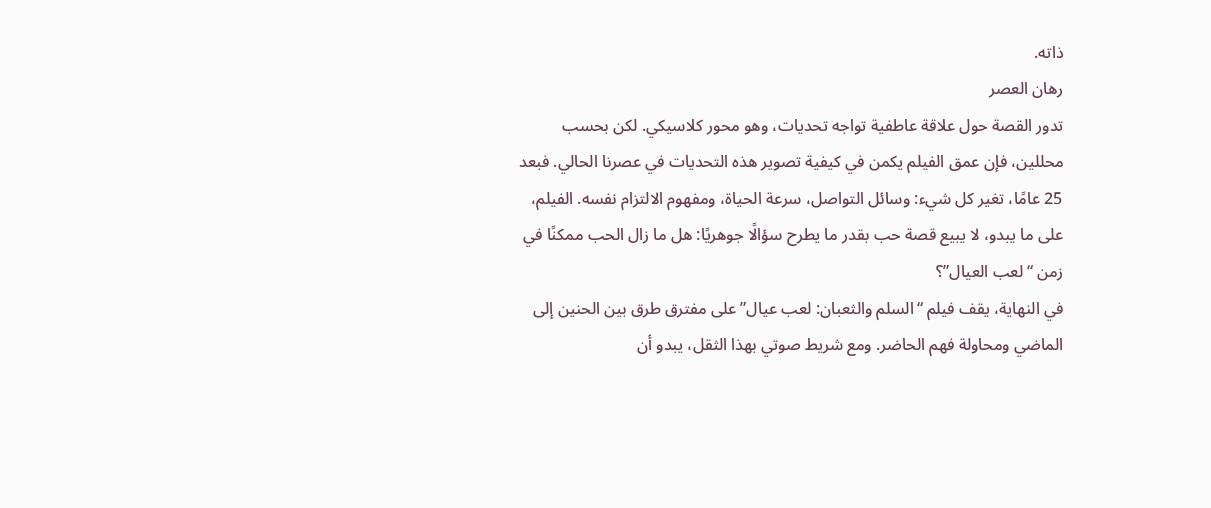ذاته.
رهان العصر
تدور القصة حول علاقة عاطفية تواجه تحديات، وهو محور كلاسيكي. لكن بحسب محللين، فإن عمق الفيلم يكمن في كيفية تصوير هذه التحديات في عصرنا الحالي. فبعد 25 عامًا، تغير كل شيء: وسائل التواصل، سرعة الحياة، ومفهوم الالتزام نفسه. الفيلم، على ما يبدو، لا يبيع قصة حب بقدر ما يطرح سؤالًا جوهريًا: هل ما زال الحب ممكنًا في زمن “لعب العيال”؟
في النهاية، يقف فيلم “السلم والثعبان: لعب عيال” على مفترق طرق بين الحنين إلى الماضي ومحاولة فهم الحاضر. ومع شريط صوتي بهذا الثقل، يبدو أن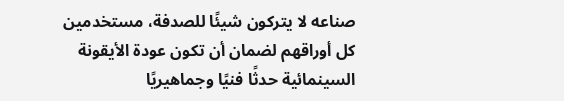صناعه لا يتركون شيئًا للصدفة، مستخدمين كل أوراقهم لضمان أن تكون عودة الأيقونة السينمائية حدثًا فنيًا وجماهيريًا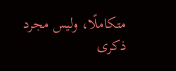متكاملًا، وليس مجرد ذكرى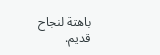باهتة لنجاح قديم.